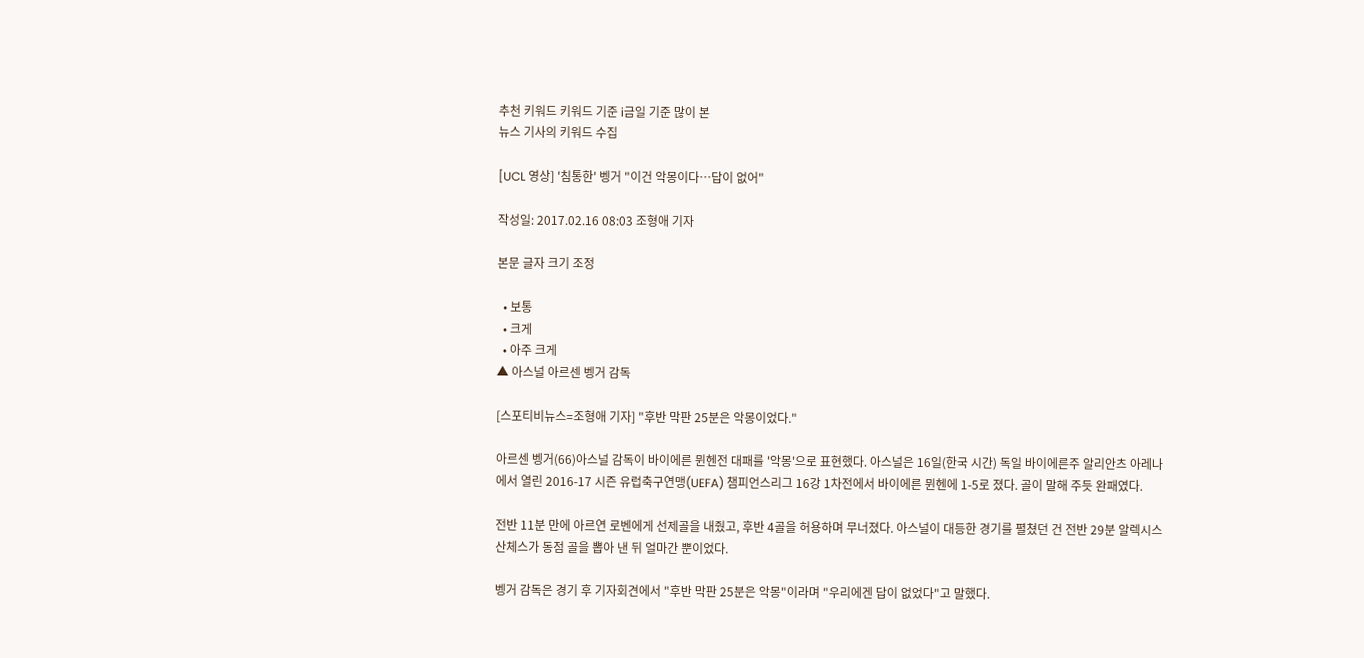추천 키워드 키워드 기준 i금일 기준 많이 본
뉴스 기사의 키워드 수집

[UCL 영상] '침통한' 벵거 "이건 악몽이다…답이 없어"

작성일: 2017.02.16 08:03 조형애 기자

본문 글자 크기 조정

  • 보통
  • 크게
  • 아주 크게
▲ 아스널 아르센 벵거 감독

[스포티비뉴스=조형애 기자] "후반 막판 25분은 악몽이었다."

아르센 벵거(66)아스널 감독이 바이에른 뮌헨전 대패를 '악몽'으로 표현했다. 아스널은 16일(한국 시간) 독일 바이에른주 알리안츠 아레나에서 열린 2016-17 시즌 유럽축구연맹(UEFA) 챔피언스리그 16강 1차전에서 바이에른 뮌헨에 1-5로 졌다. 골이 말해 주듯 완패였다.

전반 11분 만에 아르연 로벤에게 선제골을 내줬고, 후반 4골을 허용하며 무너졌다. 아스널이 대등한 경기를 펼쳤던 건 전반 29분 알렉시스 산체스가 동점 골을 뽑아 낸 뒤 얼마간 뿐이었다.

벵거 감독은 경기 후 기자회견에서 "후반 막판 25분은 악몽"이라며 "우리에겐 답이 없었다"고 말했다.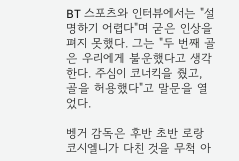BT 스포츠와 인터뷰에서는 "설명하기 어렵다"며 굳은 인상을 펴지 못했다. 그는 "두 번째 골은 우리에게 불운했다고 생각한다. 주심이 코너킥을 줬고, 골을 허용했다"고 말문을 열었다.

벵거 감독은 후반 초반 로랑 코시엘니가 다친 것을 무척 아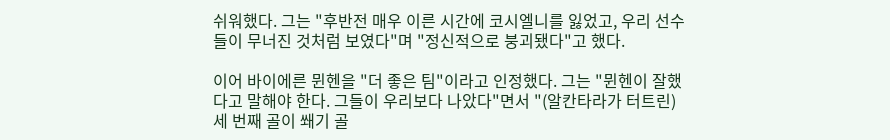쉬워했다. 그는 "후반전 매우 이른 시간에 코시엘니를 잃었고, 우리 선수들이 무너진 것처럼 보였다"며 "정신적으로 붕괴됐다"고 했다.

이어 바이에른 뮌헨을 "더 좋은 팀"이라고 인정했다. 그는 "뮌헨이 잘했다고 말해야 한다. 그들이 우리보다 나았다"면서 "(알칸타라가 터트린) 세 번째 골이 쐐기 골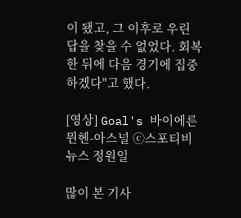이 됐고, 그 이후로 우린 답을 찾을 수 없었다. 회복한 뒤에 다음 경기에 집중하겠다"고 했다.

[영상] Goal's 바이에른 뮌헨-아스널 ⓒ스포티비뉴스 정원일

많이 본 기사